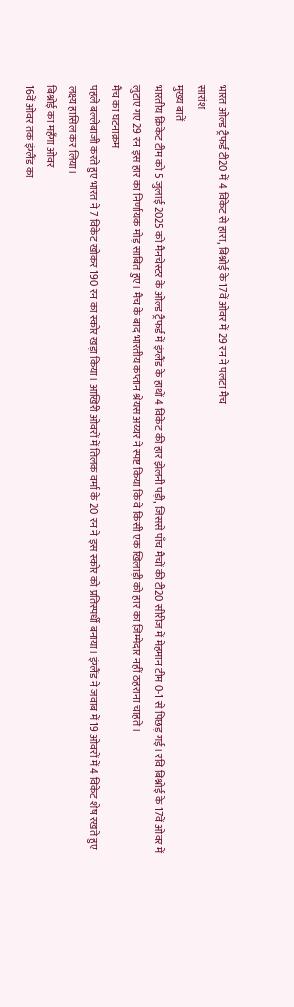भारत ओल्ड ट्रैफर्ड टी20 में 4 विकेट से हारा, बिश्नोई के 17वें ओवर में 29 रन ने पलटा मैच
सारांश
मुख्य बातें
भारतीय क्रिकेट टीम को 5 जुलाई 2025 को मैनचेस्टर के ओल्ड ट्रैफर्ड में इंग्लैंड के हाथों 4 विकेट की हार झेलनी पड़ी, जिससे पाँच मैचों की टी20 सीरीज में मेहमान टीम 0-1 से पिछड़ गई। रवि बिश्नोई के 17वें ओवर में लुटाए गए 29 रन इस हार का निर्णायक मोड़ साबित हुए। मैच के बाद भारतीय कप्तान श्रेयस अय्यर ने स्पष्ट किया कि वे किसी एक खिलाड़ी को हार का ज़िम्मेदार नहीं ठहराना चाहते।
मैच का घटनाक्रम
पहले बल्लेबाजी करते हुए भारत ने 7 विकेट खोकर 190 रन का स्कोर खड़ा किया। आखिरी ओवरों में तिलक वर्मा के 20 रन ने इस स्कोर को प्रतिस्पर्धी बनाया। इंग्लैंड ने जवाब में 19 ओवरों में 4 विकेट शेष रखते हुए लक्ष्य हासिल कर लिया।
बिश्नोई का महँगा ओवर
16वें ओवर तक इंग्लैंड का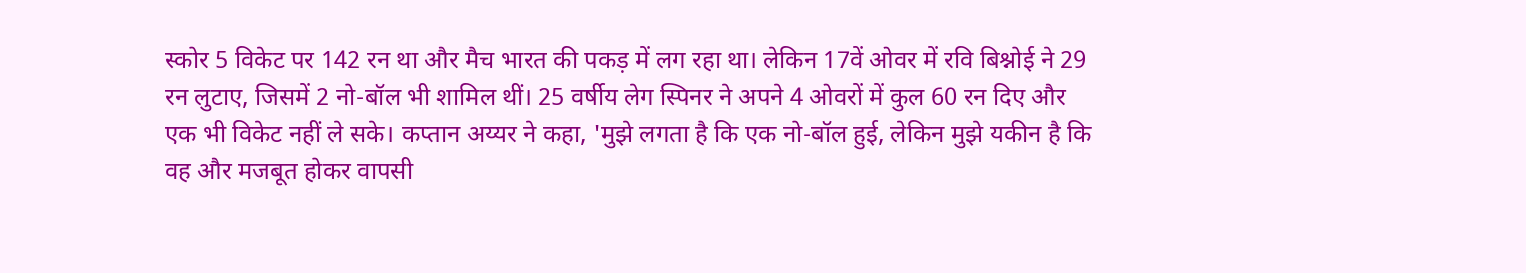स्कोर 5 विकेट पर 142 रन था और मैच भारत की पकड़ में लग रहा था। लेकिन 17वें ओवर में रवि बिश्नोई ने 29 रन लुटाए, जिसमें 2 नो-बॉल भी शामिल थीं। 25 वर्षीय लेग स्पिनर ने अपने 4 ओवरों में कुल 60 रन दिए और एक भी विकेट नहीं ले सके। कप्तान अय्यर ने कहा, 'मुझे लगता है कि एक नो-बॉल हुई, लेकिन मुझे यकीन है कि वह और मजबूत होकर वापसी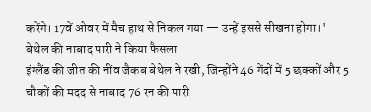करेंगे। 17वें ओवर में मैच हाथ से निकल गया — उन्हें इससे सीखना होगा।'
बेथेल की नाबाद पारी ने किया फैसला
इंग्लैंड की जीत की नींव जैकब बेथेल ने रखी, जिन्होंने 46 गेंदों में 5 छक्कों और 5 चौकों की मदद से नाबाद 76 रन की पारी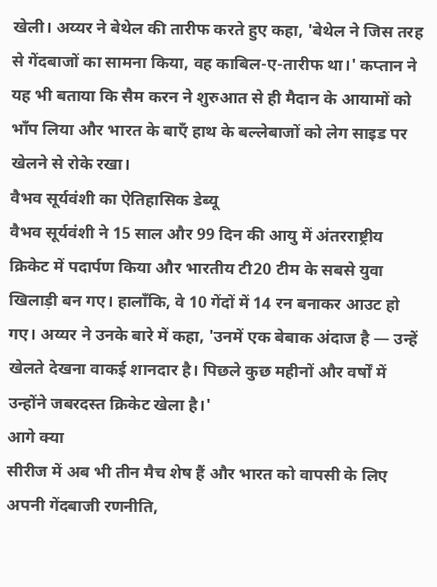खेली। अय्यर ने बेथेल की तारीफ करते हुए कहा, 'बेथेल ने जिस तरह से गेंदबाजों का सामना किया, वह काबिल-ए-तारीफ था।' कप्तान ने यह भी बताया कि सैम करन ने शुरुआत से ही मैदान के आयामों को भाँप लिया और भारत के बाएँ हाथ के बल्लेबाजों को लेग साइड पर खेलने से रोके रखा।
वैभव सूर्यवंशी का ऐतिहासिक डेब्यू
वैभव सूर्यवंशी ने 15 साल और 99 दिन की आयु में अंतरराष्ट्रीय क्रिकेट में पदार्पण किया और भारतीय टी20 टीम के सबसे युवा खिलाड़ी बन गए। हालाँकि, वे 10 गेंदों में 14 रन बनाकर आउट हो गए। अय्यर ने उनके बारे में कहा, 'उनमें एक बेबाक अंदाज है — उन्हें खेलते देखना वाकई शानदार है। पिछले कुछ महीनों और वर्षों में उन्होंने जबरदस्त क्रिकेट खेला है।'
आगे क्या
सीरीज में अब भी तीन मैच शेष हैं और भारत को वापसी के लिए अपनी गेंदबाजी रणनीति,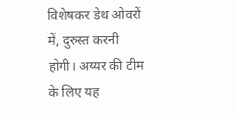विशेषकर डेथ ओवरों में, दुरुस्त करनी होगी। अय्यर की टीम के लिए यह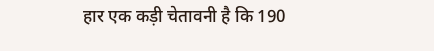हार एक कड़ी चेतावनी है कि 190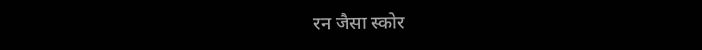रन जैसा स्कोर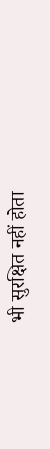भी सुरक्षित नहीं होता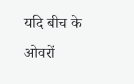यदि बीच के ओवरों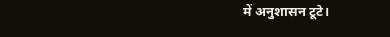में अनुशासन टूटे।